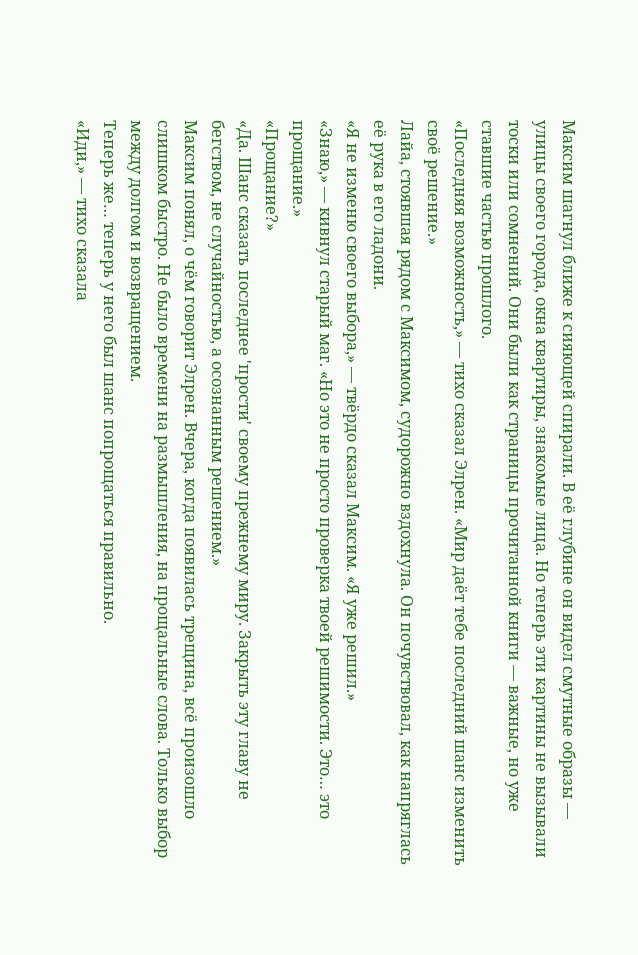Максим шагнул ближе к сияющей спирали. В её глубине он видел смутные образы — улицы своего города, окна квартиры, знакомые лица. Но теперь эти картины не вызывали тоски или сомнений. Они были как страницы прочитанной книги — важные, но уже ставшие частью прошлого.
«Последняя возможность,» — тихо сказал Элрен. «Мир даёт тебе последний шанс изменить своё решение.»
Лайа, стоявшая рядом с Максимом, судорожно вздохнула. Он почувствовал, как напряглась её рука в его ладони.
«Я не изменю своего выбора,» — твёрдо сказал Максим. «Я уже решил.»
«Знаю,» — кивнул старый маг. «Но это не просто проверка твоей решимости. Это… это прощание.»
«Прощание?»
«Да. Шанс сказать последнее 'прости' своему прежнему миру. Закрыть эту главу не бегством, не случайностью, а осознанным решением.»
Максим понял, о чём говорит Элрен. Вчера, когда появилась трещина, всё произошло слишком быстро. Не было времени на размышления, на прощальные слова. Только выбор между долгом и возвращением.
Теперь же… теперь у него был шанс попрощаться правильно.
«Иди,» — тихо сказала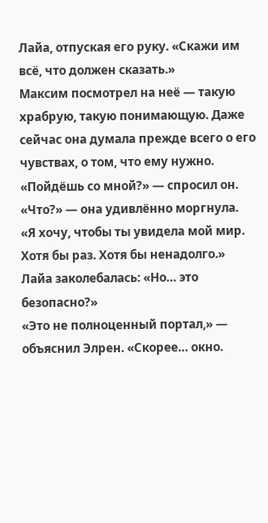Лайа, отпуская его руку. «Скажи им всё, что должен сказать.»
Максим посмотрел на неё — такую храбрую, такую понимающую. Даже сейчас она думала прежде всего о его чувствах, о том, что ему нужно.
«Пойдёшь со мной?» — спросил он.
«Что?» — она удивлённо моргнула.
«Я хочу, чтобы ты увидела мой мир. Хотя бы раз. Хотя бы ненадолго.»
Лайа заколебалась: «Но… это безопасно?»
«Это не полноценный портал,» — объяснил Элрен. «Скорее… окно.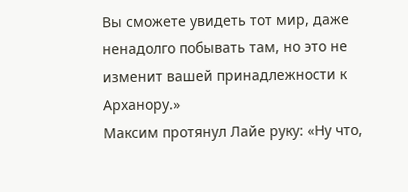Вы сможете увидеть тот мир, даже ненадолго побывать там, но это не изменит вашей принадлежности к Арханору.»
Максим протянул Лайе руку: «Ну что,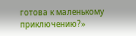готова к маленькому приключению?»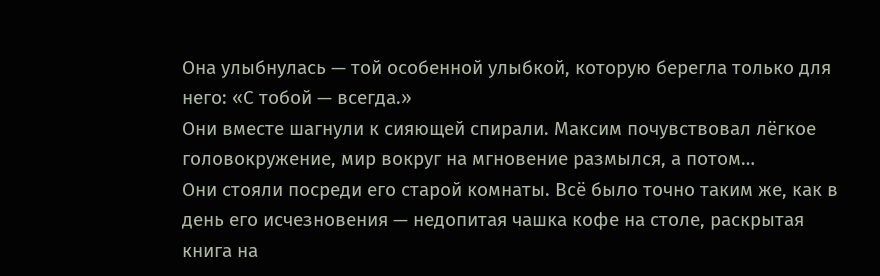Она улыбнулась — той особенной улыбкой, которую берегла только для него: «С тобой — всегда.»
Они вместе шагнули к сияющей спирали. Максим почувствовал лёгкое головокружение, мир вокруг на мгновение размылся, а потом…
Они стояли посреди его старой комнаты. Всё было точно таким же, как в день его исчезновения — недопитая чашка кофе на столе, раскрытая книга на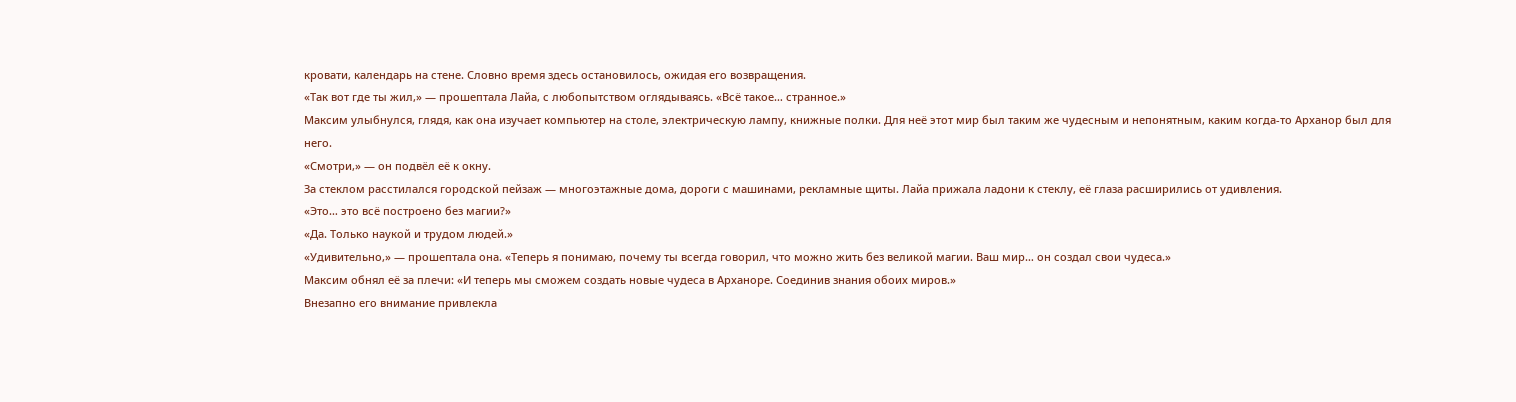кровати, календарь на стене. Словно время здесь остановилось, ожидая его возвращения.
«Так вот где ты жил,» — прошептала Лайа, с любопытством оглядываясь. «Всё такое… странное.»
Максим улыбнулся, глядя, как она изучает компьютер на столе, электрическую лампу, книжные полки. Для неё этот мир был таким же чудесным и непонятным, каким когда-то Арханор был для него.
«Смотри,» — он подвёл её к окну.
За стеклом расстилался городской пейзаж — многоэтажные дома, дороги с машинами, рекламные щиты. Лайа прижала ладони к стеклу, её глаза расширились от удивления.
«Это… это всё построено без магии?»
«Да. Только наукой и трудом людей.»
«Удивительно,» — прошептала она. «Теперь я понимаю, почему ты всегда говорил, что можно жить без великой магии. Ваш мир… он создал свои чудеса.»
Максим обнял её за плечи: «И теперь мы сможем создать новые чудеса в Арханоре. Соединив знания обоих миров.»
Внезапно его внимание привлекла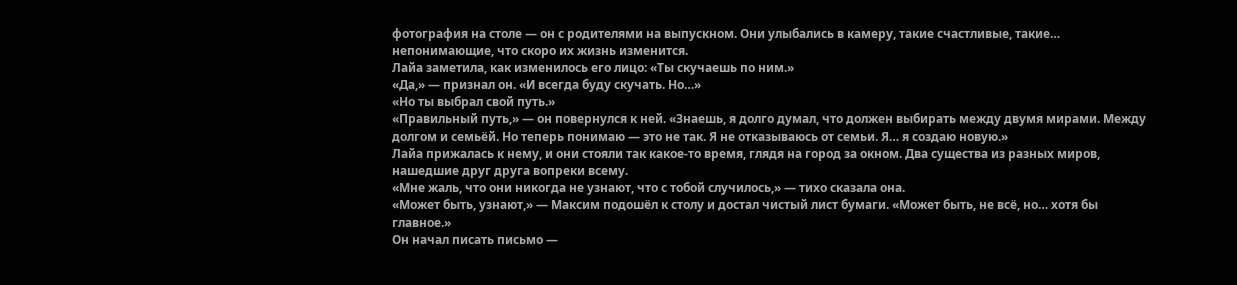фотография на столе — он с родителями на выпускном. Они улыбались в камеру, такие счастливые, такие… непонимающие, что скоро их жизнь изменится.
Лайа заметила, как изменилось его лицо: «Ты скучаешь по ним.»
«Да,» — признал он. «И всегда буду скучать. Но…»
«Но ты выбрал свой путь.»
«Правильный путь,» — он повернулся к ней. «Знаешь, я долго думал, что должен выбирать между двумя мирами. Между долгом и семьёй. Но теперь понимаю — это не так. Я не отказываюсь от семьи. Я… я создаю новую.»
Лайа прижалась к нему, и они стояли так какое-то время, глядя на город за окном. Два существа из разных миров, нашедшие друг друга вопреки всему.
«Мне жаль, что они никогда не узнают, что с тобой случилось,» — тихо сказала она.
«Может быть, узнают,» — Максим подошёл к столу и достал чистый лист бумаги. «Может быть, не всё, но… хотя бы главное.»
Он начал писать письмо —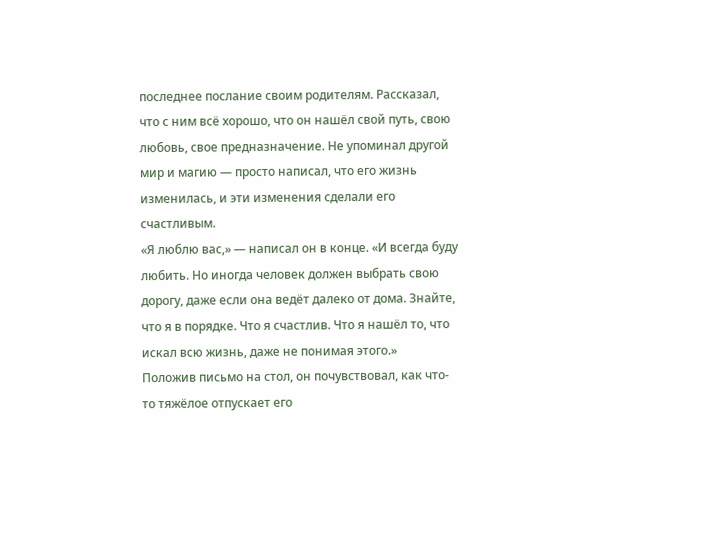последнее послание своим родителям. Рассказал, что с ним всё хорошо, что он нашёл свой путь, свою любовь, свое предназначение. Не упоминал другой мир и магию — просто написал, что его жизнь изменилась, и эти изменения сделали его счастливым.
«Я люблю вас,» — написал он в конце. «И всегда буду любить. Но иногда человек должен выбрать свою дорогу, даже если она ведёт далеко от дома. Знайте, что я в порядке. Что я счастлив. Что я нашёл то, что искал всю жизнь, даже не понимая этого.»
Положив письмо на стол, он почувствовал, как что-то тяжёлое отпускает его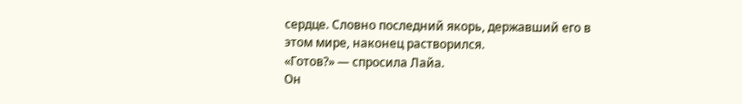сердце. Словно последний якорь, державший его в этом мире, наконец растворился.
«Готов?» — спросила Лайа.
Он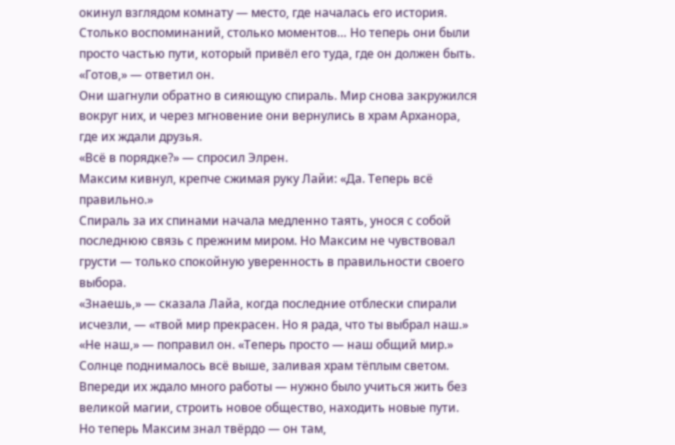окинул взглядом комнату — место, где началась его история. Столько воспоминаний, столько моментов… Но теперь они были просто частью пути, который привёл его туда, где он должен быть.
«Готов,» — ответил он.
Они шагнули обратно в сияющую спираль. Мир снова закружился вокруг них, и через мгновение они вернулись в храм Арханора, где их ждали друзья.
«Всё в порядке?» — спросил Элрен.
Максим кивнул, крепче сжимая руку Лайи: «Да. Теперь всё правильно.»
Спираль за их спинами начала медленно таять, унося с собой последнюю связь с прежним миром. Но Максим не чувствовал грусти — только спокойную уверенность в правильности своего выбора.
«Знаешь,» — сказала Лайа, когда последние отблески спирали исчезли, — «твой мир прекрасен. Но я рада, что ты выбрал наш.»
«Не наш,» — поправил он. «Теперь просто — наш общий мир.»
Солнце поднималось всё выше, заливая храм тёплым светом. Впереди их ждало много работы — нужно было учиться жить без великой магии, строить новое общество, находить новые пути. Но теперь Максим знал твёрдо — он там,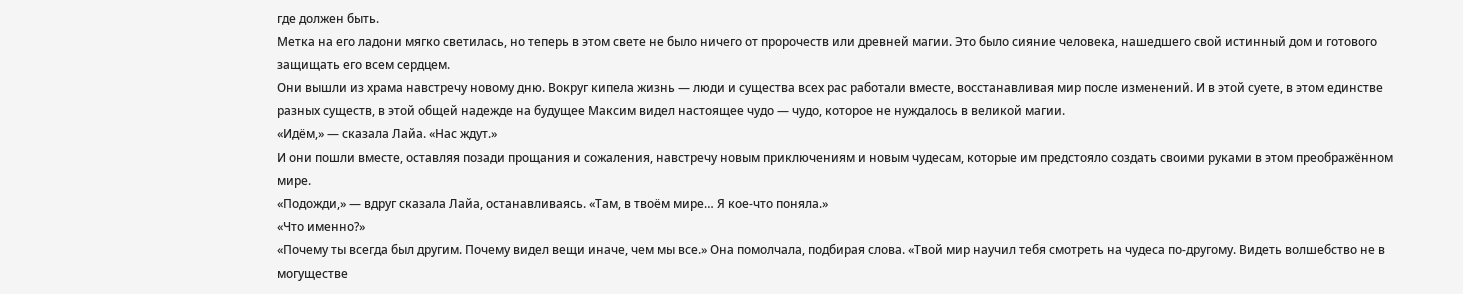где должен быть.
Метка на его ладони мягко светилась, но теперь в этом свете не было ничего от пророчеств или древней магии. Это было сияние человека, нашедшего свой истинный дом и готового защищать его всем сердцем.
Они вышли из храма навстречу новому дню. Вокруг кипела жизнь — люди и существа всех рас работали вместе, восстанавливая мир после изменений. И в этой суете, в этом единстве разных существ, в этой общей надежде на будущее Максим видел настоящее чудо — чудо, которое не нуждалось в великой магии.
«Идём,» — сказала Лайа. «Нас ждут.»
И они пошли вместе, оставляя позади прощания и сожаления, навстречу новым приключениям и новым чудесам, которые им предстояло создать своими руками в этом преображённом мире.
«Подожди,» — вдруг сказала Лайа, останавливаясь. «Там, в твоём мире… Я кое-что поняла.»
«Что именно?»
«Почему ты всегда был другим. Почему видел вещи иначе, чем мы все.» Она помолчала, подбирая слова. «Твой мир научил тебя смотреть на чудеса по-другому. Видеть волшебство не в могуществе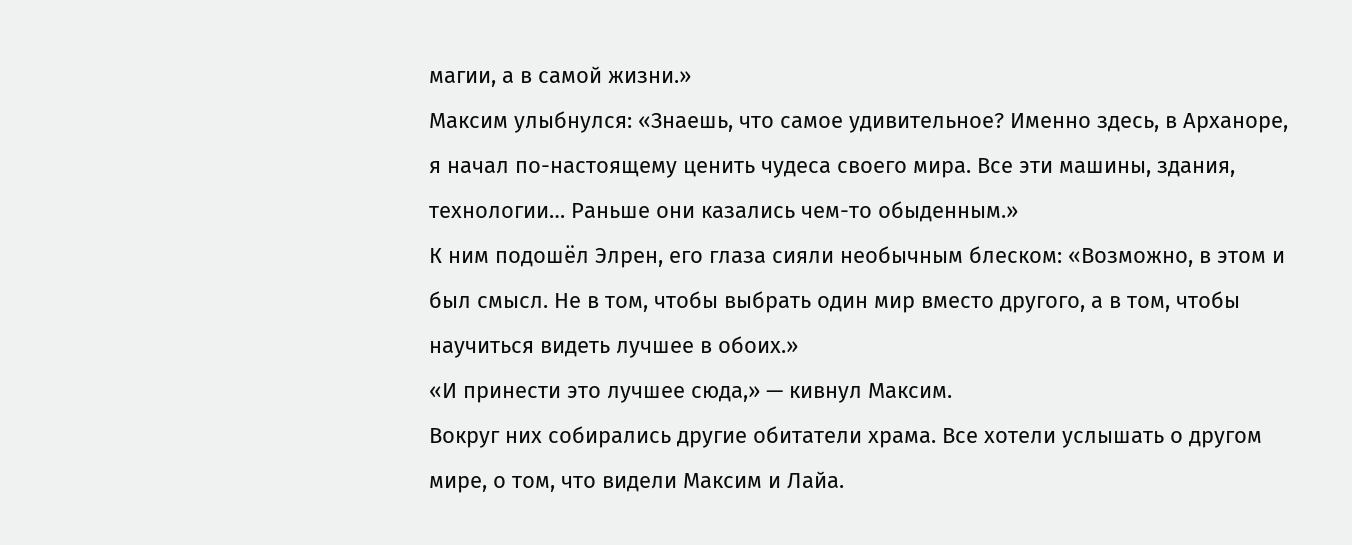магии, а в самой жизни.»
Максим улыбнулся: «Знаешь, что самое удивительное? Именно здесь, в Арханоре, я начал по-настоящему ценить чудеса своего мира. Все эти машины, здания, технологии… Раньше они казались чем-то обыденным.»
К ним подошёл Элрен, его глаза сияли необычным блеском: «Возможно, в этом и был смысл. Не в том, чтобы выбрать один мир вместо другого, а в том, чтобы научиться видеть лучшее в обоих.»
«И принести это лучшее сюда,» — кивнул Максим.
Вокруг них собирались другие обитатели храма. Все хотели услышать о другом мире, о том, что видели Максим и Лайа.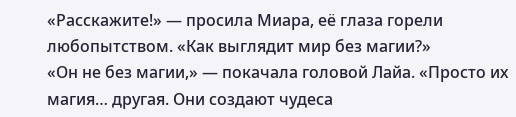«Расскажите!» — просила Миара, её глаза горели любопытством. «Как выглядит мир без магии?»
«Он не без магии,» — покачала головой Лайа. «Просто их магия… другая. Они создают чудеса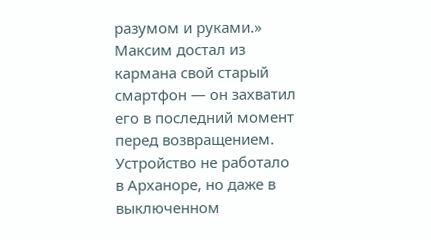разумом и руками.»
Максим достал из кармана свой старый смартфон — он захватил его в последний момент перед возвращением. Устройство не работало в Арханоре, но даже в выключенном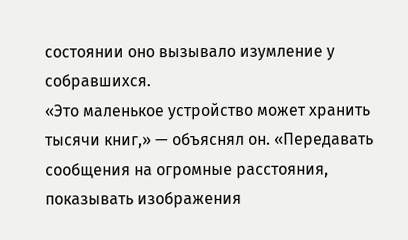состоянии оно вызывало изумление у собравшихся.
«Это маленькое устройство может хранить тысячи книг,» — объяснял он. «Передавать сообщения на огромные расстояния, показывать изображения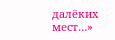далёких мест…»